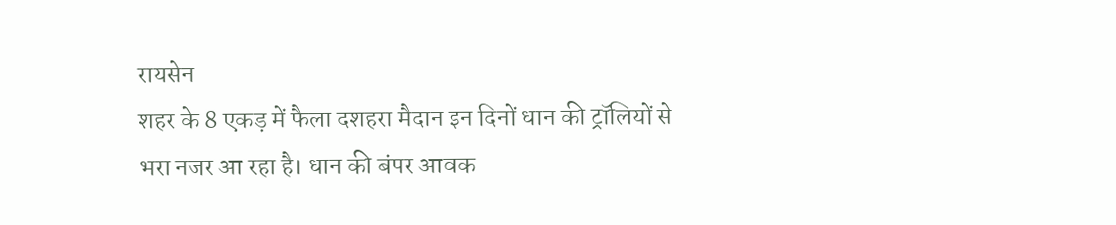रायसेन
शहर के 8 एकड़ में फैला दशहरा मैदान इन दिनों धान की ट्रॉलियों से भरा नजर आ रहा है। धान की बंपर आवक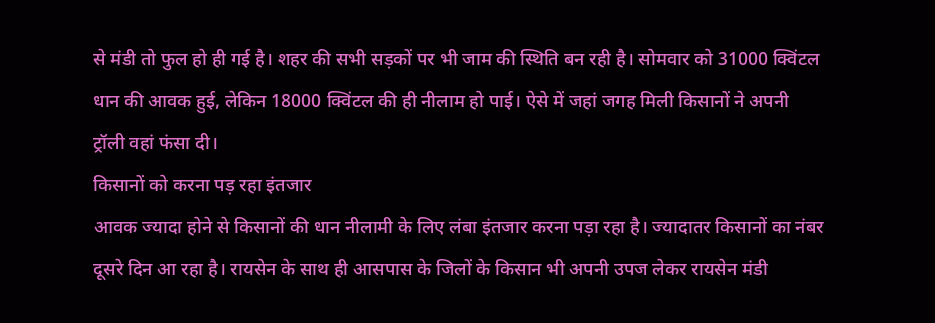से मंडी तो फुल हो ही गई है। शहर की सभी सड़कों पर भी जाम की स्थिति बन रही है। सोमवार को 31000 क्विंटल धान की आवक हुई, लेकिन 18000 क्विंटल की ही नीलाम हो पाई। ऐसे में जहां जगह मिली किसानों ने अपनी ट्रॉली वहां फंसा दी।
किसानों को करना पड़ रहा इंतजार
आवक ज्यादा होने से किसानों की धान नीलामी के लिए लंबा इंतजार करना पड़ा रहा है। ज्यादातर किसानों का नंबर दूसरे दिन आ रहा है। रायसेन के साथ ही आसपास के जिलों के किसान भी अपनी उपज लेकर रायसेन मंडी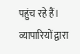पहुंच रहे हैं। व्यापारियों द्वारा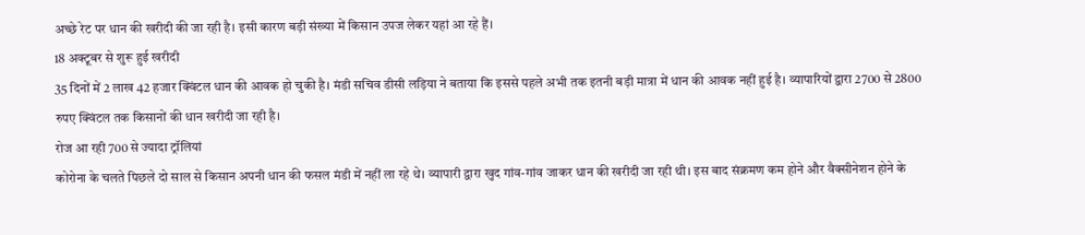अच्छे रेट पर धान की खरीदी की जा रही है। इसी कारण बड़ी संख्या में किसान उपज लेकर यहां आ रहे हैं।
18 अक्टूबर से शुरू हुई खरीदी
35 दिनों में 2 लाख 42 हजार क्विंटल धान की आवक हो चुकी है। मंडी सचिव डीसी लड़िया ने बताया कि इससे पहले अभी तक इतनी बड़ी मात्रा में धान की आवक नहीं हुई है। व्यापारियों द्वारा 2700 से 2800 रुपए क्विंटल तक किसानों की धान खरीदी जा रही है।
रोज आ रही 700 से ज्यादा ट्रॉलियां
कोरोना के चलते पिछले दो साल से किसान अपनी धान की फसल मंडी में नहीं ला रहे थे। व्यापारी द्वारा खुद गांव-गांव जाकर धान की खरीदी जा रही थी। इस बाद संक्रमण कम होने और वैक्सीनेशन होने के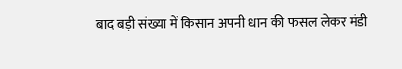बाद बड़ी संख्या में किसान अपनी धान की फसल लेकर मंडी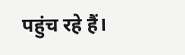पहुंच रहे हैं।